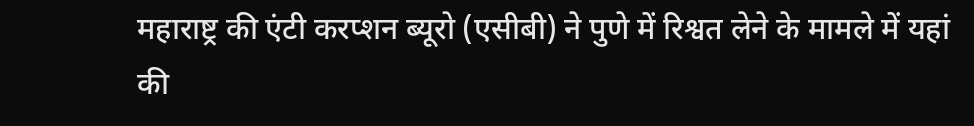महाराष्ट्र की एंटी करप्शन ब्यूरो (एसीबी) ने पुणे में रिश्वत लेने के मामले में यहां की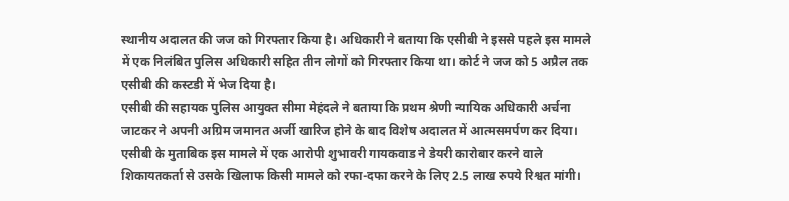स्थानीय अदालत की जज को गिरफ्तार किया है। अधिकारी ने बताया कि एसीबी ने इससे पहले इस मामले में एक निलंबित पुलिस अधिकारी सहित तीन लोगों को गिरफ्तार किया था। कोर्ट ने जज को 5 अप्रैल तक एसीबी की कस्टडी में भेज दिया है।
एसीबी की सहायक पुलिस आयुक्त सीमा मेहंदले ने बताया कि प्रथम श्रेणी न्यायिक अधिकारी अर्चना जाटकर ने अपनी अग्रिम जमानत अर्जी खारिज होने के बाद विशेष अदालत में आत्मसमर्पण कर दिया।
एसीबी के मुताबिक इस मामले में एक आरोपी शुभावरी गायकवाड ने डेयरी कारोबार करने वाले शिकायतकर्ता से उसके खिलाफ किसी मामले को रफा-दफा करने के लिए 2.5 लाख रुपये रिश्वत मांगी।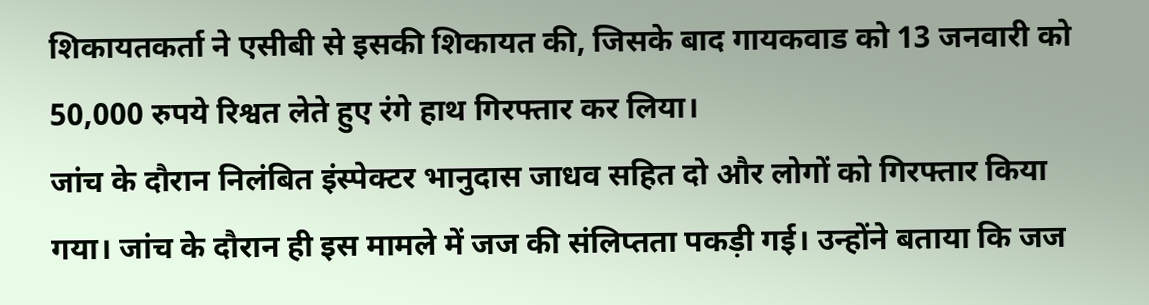शिकायतकर्ता ने एसीबी से इसकी शिकायत की, जिसके बाद गायकवाड को 13 जनवारी को 50,000 रुपये रिश्वत लेते हुए रंगे हाथ गिरफ्तार कर लिया।
जांच के दौरान निलंबित इंस्पेक्टर भानुदास जाधव सहित दो और लोगों को गिरफ्तार किया गया। जांच के दौरान ही इस मामले में जज की संलिप्तता पकड़ी गई। उन्होंने बताया कि जज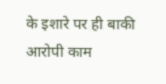के इशारे पर ही बाकी आरोपी काम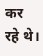कर रहे थे।